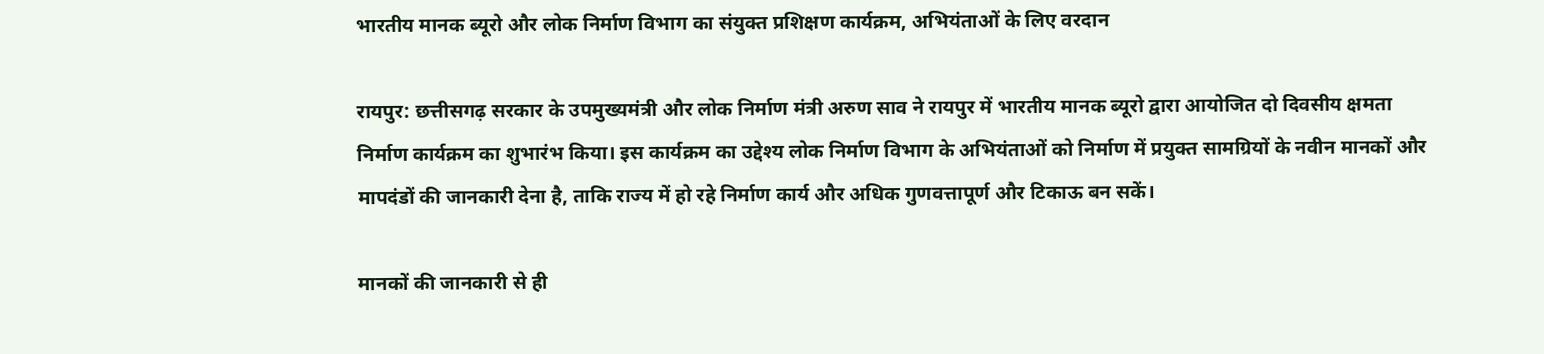भारतीय मानक ब्यूरो और लोक निर्माण विभाग का संयुक्त प्रशिक्षण कार्यक्रम, अभियंताओं के लिए वरदान

रायपुर: छत्तीसगढ़ सरकार के उपमुख्यमंत्री और लोक निर्माण मंत्री अरुण साव ने रायपुर में भारतीय मानक ब्यूरो द्वारा आयोजित दो दिवसीय क्षमता निर्माण कार्यक्रम का शुभारंभ किया। इस कार्यक्रम का उद्देश्य लोक निर्माण विभाग के अभियंताओं को निर्माण में प्रयुक्त सामग्रियों के नवीन मानकों और मापदंडों की जानकारी देना है, ताकि राज्य में हो रहे निर्माण कार्य और अधिक गुणवत्तापूर्ण और टिकाऊ बन सकें।

मानकों की जानकारी से ही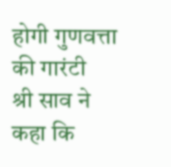होगी गुणवत्ता की गारंटी
श्री साव ने कहा कि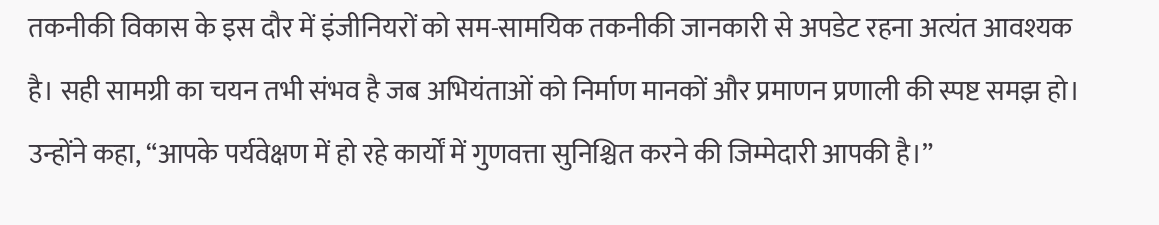तकनीकी विकास के इस दौर में इंजीनियरों को सम-सामयिक तकनीकी जानकारी से अपडेट रहना अत्यंत आवश्यक है। सही सामग्री का चयन तभी संभव है जब अभियंताओं को निर्माण मानकों और प्रमाणन प्रणाली की स्पष्ट समझ हो। उन्होंने कहा, “आपके पर्यवेक्षण में हो रहे कार्यों में गुणवत्ता सुनिश्चित करने की जिम्मेदारी आपकी है।”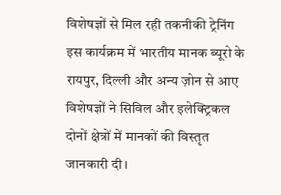विशेषज्ञों से मिल रही तकनीकी ट्रेनिंग
इस कार्यक्रम में भारतीय मानक ब्यूरो के रायपुर, दिल्ली और अन्य ज़ोन से आए विशेषज्ञों ने सिविल और इलेक्ट्रिकल दोनों क्षेत्रों में मानकों की विस्तृत जानकारी दी।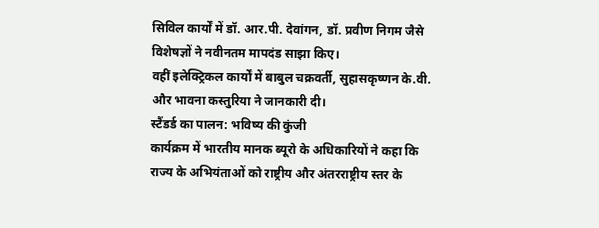सिविल कार्यों में डॉ. आर.पी. देवांगन, डॉ. प्रवीण निगम जैसे विशेषज्ञों ने नवीनतम मापदंड साझा किए।
वहीं इलेक्ट्रिकल कार्यों में बाबुल चक्रवर्ती, सुहासकृष्णन के.वी. और भावना कस्तुरिया ने जानकारी दी।
स्टैंडर्ड का पालन: भविष्य की कुंजी
कार्यक्रम में भारतीय मानक ब्यूरो के अधिकारियों ने कहा कि राज्य के अभियंताओं को राष्ट्रीय और अंतरराष्ट्रीय स्तर के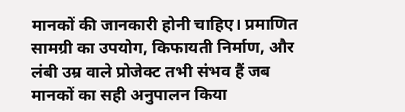मानकों की जानकारी होनी चाहिए। प्रमाणित सामग्री का उपयोग, किफायती निर्माण, और लंबी उम्र वाले प्रोजेक्ट तभी संभव हैं जब मानकों का सही अनुपालन किया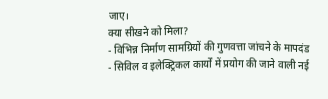जाए।
क्या सीखने को मिला?
- विभिन्न निर्माण सामग्रियों की गुणवत्ता जांचने के मापदंड
- सिविल व इलेक्ट्रिकल कार्यों में प्रयोग की जाने वाली नई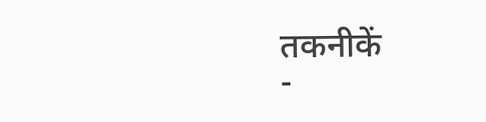तकनीकें
-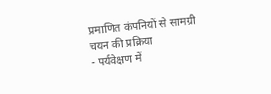प्रमाणित कंपनियों से सामग्री चयन की प्रक्रिया
- पर्यवेक्षण में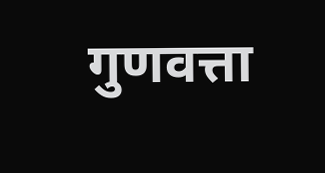गुणवत्ता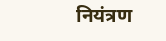नियंत्रण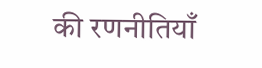की रणनीतियाँ